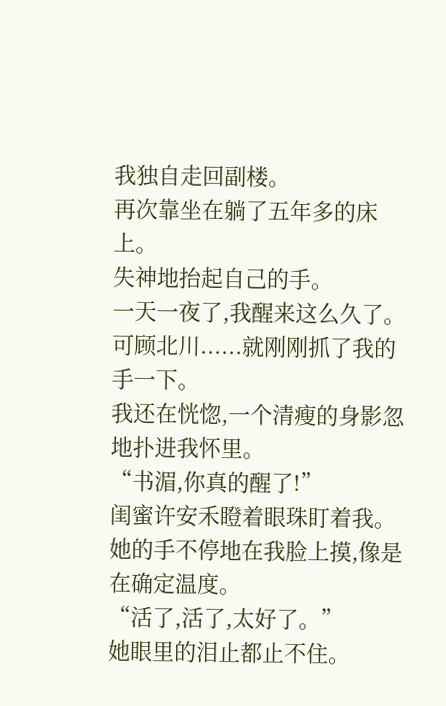我独自走回副楼。
再次靠坐在躺了五年多的床上。
失神地抬起自己的手。
一天一夜了,我醒来这么久了。
可顾北川......就刚刚抓了我的手一下。
我还在恍惚,一个清瘦的身影忽地扑进我怀里。
“书湄,你真的醒了!”
闺蜜许安禾瞪着眼珠盯着我。
她的手不停地在我脸上摸,像是在确定温度。
“活了,活了,太好了。”
她眼里的泪止都止不住。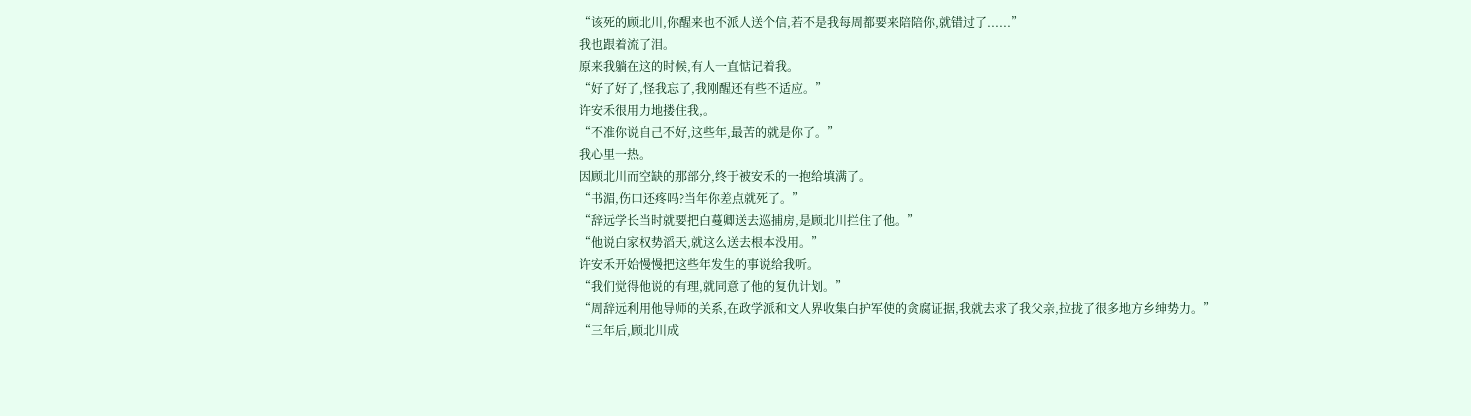“该死的顾北川,你醒来也不派人送个信,若不是我每周都要来陪陪你,就错过了......”
我也跟着流了泪。
原来我躺在这的时候,有人一直惦记着我。
“好了好了,怪我忘了,我刚醒还有些不适应。”
许安禾很用力地搂住我,。
“不准你说自己不好,这些年,最苦的就是你了。”
我心里一热。
因顾北川而空缺的那部分,终于被安禾的一抱给填满了。
“书湄,伤口还疼吗?当年你差点就死了。”
“辞远学长当时就要把白蔓卿送去巡捕房,是顾北川拦住了他。”
“他说白家权势滔天,就这么送去根本没用。”
许安禾开始慢慢把这些年发生的事说给我听。
“我们觉得他说的有理,就同意了他的复仇计划。”
“周辞远利用他导师的关系,在政学派和文人界收集白护军使的贪腐证据,我就去求了我父亲,拉拢了很多地方乡绅势力。”
“三年后,顾北川成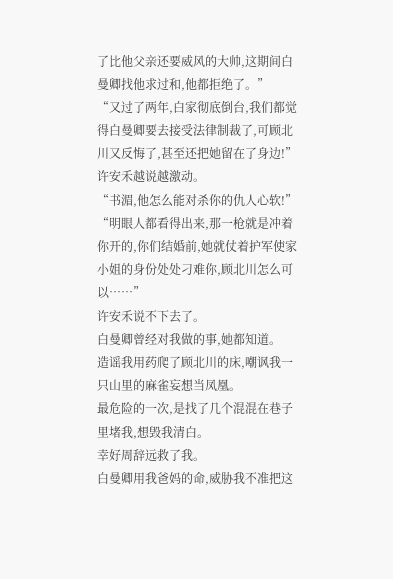了比他父亲还要威风的大帅,这期间白曼卿找他求过和,他都拒绝了。”
“又过了两年,白家彻底倒台,我们都觉得白曼卿要去接受法律制裁了,可顾北川又反悔了,甚至还把她留在了身边!”
许安禾越说越激动。
“书湄,他怎么能对杀你的仇人心软!”
“明眼人都看得出来,那一枪就是冲着你开的,你们结婚前,她就仗着护军使家小姐的身份处处刁难你,顾北川怎么可以……”
许安禾说不下去了。
白曼卿曾经对我做的事,她都知道。
造谣我用药爬了顾北川的床,嘲讽我一只山里的麻雀妄想当凤凰。
最危险的一次,是找了几个混混在巷子里堵我,想毁我清白。
幸好周辞远救了我。
白曼卿用我爸妈的命,威胁我不准把这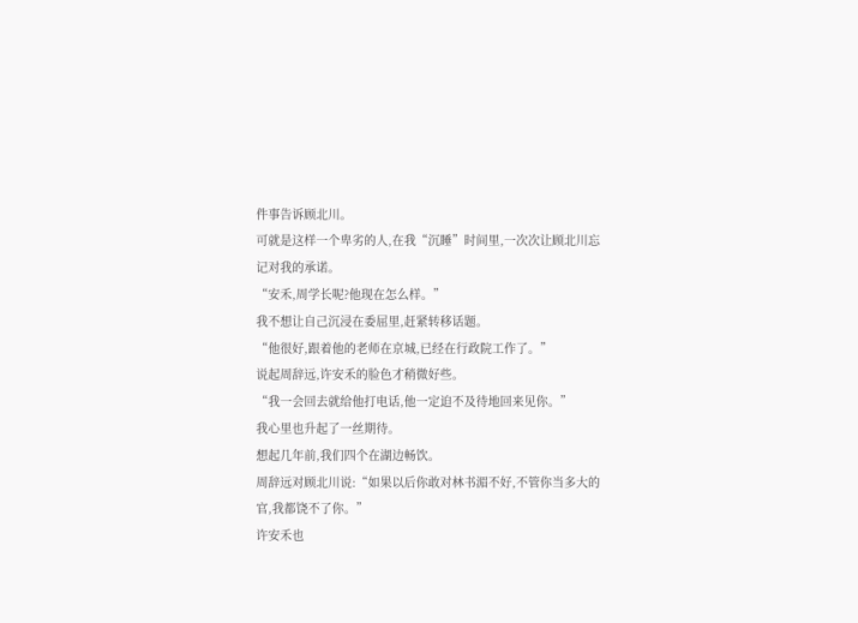件事告诉顾北川。
可就是这样一个卑劣的人,在我“沉睡”时间里,一次次让顾北川忘记对我的承诺。
“安禾,周学长呢?他现在怎么样。”
我不想让自己沉浸在委屈里,赶紧转移话题。
“他很好,跟着他的老师在京城,已经在行政院工作了。”
说起周辞远,许安禾的脸色才稍微好些。
“我一会回去就给他打电话,他一定迫不及待地回来见你。”
我心里也升起了一丝期待。
想起几年前,我们四个在湖边畅饮。
周辞远对顾北川说:“如果以后你敢对林书湄不好,不管你当多大的官,我都饶不了你。”
许安禾也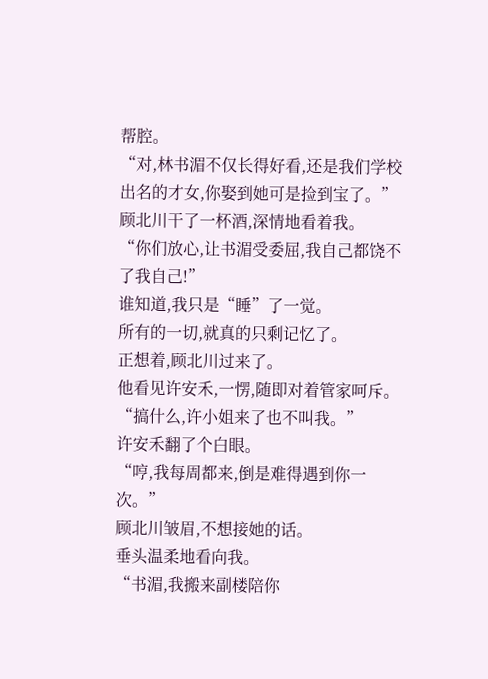帮腔。
“对,林书湄不仅长得好看,还是我们学校出名的才女,你娶到她可是捡到宝了。”
顾北川干了一杯酒,深情地看着我。
“你们放心,让书湄受委屈,我自己都饶不了我自己!”
谁知道,我只是“睡”了一觉。
所有的一切,就真的只剩记忆了。
正想着,顾北川过来了。
他看见许安禾,一愣,随即对着管家呵斥。
“搞什么,许小姐来了也不叫我。”
许安禾翻了个白眼。
“哼,我每周都来,倒是难得遇到你一次。”
顾北川皱眉,不想接她的话。
垂头温柔地看向我。
“书湄,我搬来副楼陪你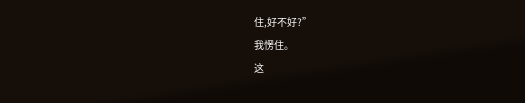住,好不好?”
我愣住。
这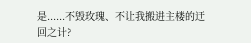是......不毁玫瑰、不让我搬进主楼的迂回之计?